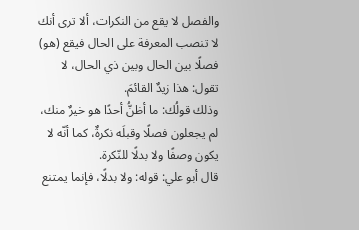والفصل لا يقع من النكرات، ألا ترى أنك لا تنصب المعرفة على الحال فيقع (هو) فصلًا بين الحال وبين ذي الحال، لا تقول: هذا زيدٌ القائمَ.
وذلك قولُك: ما أظنُّ أحدًا هو خيرٌ منك، لم يجعلون فصلًا وقبلَه نكرةٌ، كما أنّه لا يكون وصفًا ولا بدلًا للنّكرة.
قال أبو علي: قوله: ولا بدلًا، فإنما يمتنع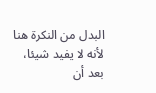البدل من النكرة هنا لأنه لا يفيد شيئا، بعد أن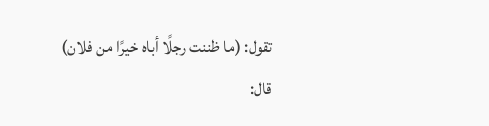تقول: (ما ظننت رجلًا أباه خيرًا من فلان)
قال: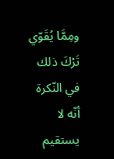ومِمَّا يُقَوّي تَرْكَ ذلك في النّكرة أنّه لا يستقيم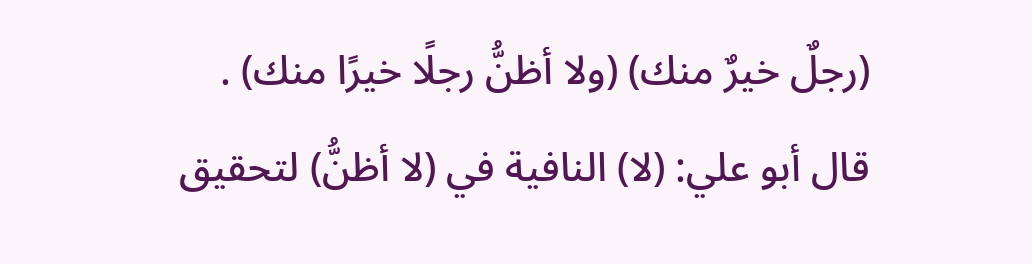(رجلٌ خيرٌ منك) (ولا أظنُّ رجلًا خيرًا منك) .
قال أبو علي: (لا) النافية في (لا أظنُّ) لتحقيق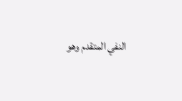النفي المتقدم وهو